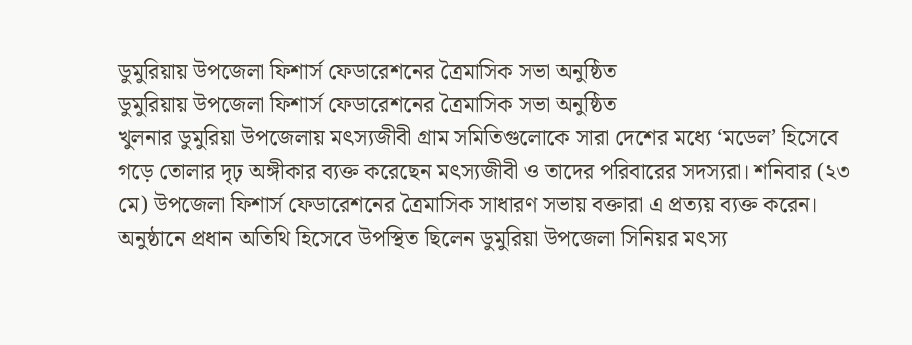ডুমুরিয়ায় উপজেলা ফিশার্স ফেডারেশনের ত্রৈমাসিক সভা অনুষ্ঠিত
ডুমুরিয়ায় উপজেলা ফিশার্স ফেডারেশনের ত্রৈমাসিক সভা অনুষ্ঠিত
খুলনার ডুমুরিয়া উপজেলায় মৎস্যজীবী গ্রাম সমিতিগুলোকে সারা দেশের মধ্যে ‘মডেল’ হিসেবে গড়ে তোলার দৃঢ় অঙ্গীকার ব্যক্ত করেছেন মৎস্যজীবী ও তাদের পরিবারের সদস্যরা। শনিবার (২৩ মে) উপজেলা ফিশার্স ফেডারেশনের ত্রৈমাসিক সাধারণ সভায় বক্তারা এ প্রত্যয় ব্যক্ত করেন।
অনুষ্ঠানে প্রধান অতিথি হিসেবে উপস্থিত ছিলেন ডুমুরিয়া উপজেলা সিনিয়র মৎস্য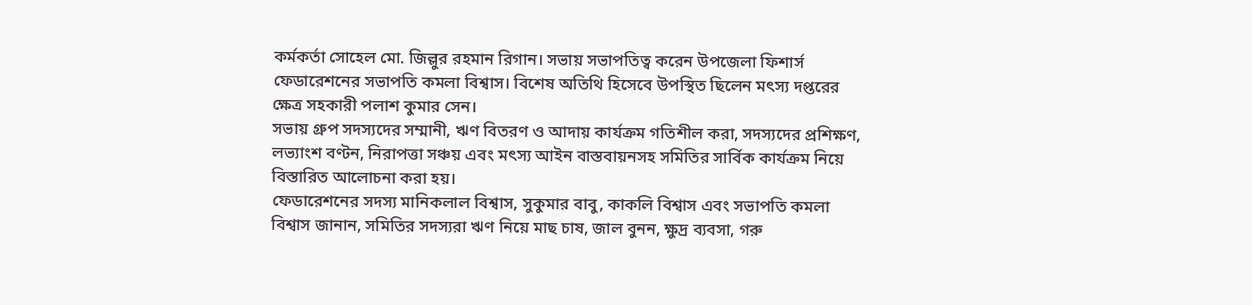কর্মকর্তা সোহেল মো. জিল্লুর রহমান রিগান। সভায় সভাপতিত্ব করেন উপজেলা ফিশার্স ফেডারেশনের সভাপতি কমলা বিশ্বাস। বিশেষ অতিথি হিসেবে উপস্থিত ছিলেন মৎস্য দপ্তরের ক্ষেত্র সহকারী পলাশ কুমার সেন।
সভায় গ্রুপ সদস্যদের সম্মানী, ঋণ বিতরণ ও আদায় কার্যক্রম গতিশীল করা, সদস্যদের প্রশিক্ষণ, লভ্যাংশ বণ্টন, নিরাপত্তা সঞ্চয় এবং মৎস্য আইন বাস্তবায়নসহ সমিতির সার্বিক কার্যক্রম নিয়ে বিস্তারিত আলোচনা করা হয়।
ফেডারেশনের সদস্য মানিকলাল বিশ্বাস, সুকুমার বাবু, কাকলি বিশ্বাস এবং সভাপতি কমলা বিশ্বাস জানান, সমিতির সদস্যরা ঋণ নিয়ে মাছ চাষ, জাল বুনন, ক্ষুদ্র ব্যবসা, গরু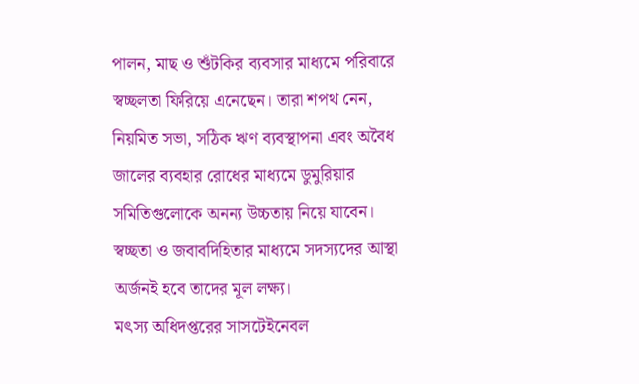পালন, মাছ ও শুঁটকির ব্যবসার মাধ্যমে পরিবারে স্বচ্ছলতা ফিরিয়ে এনেছেন। তারা শপথ নেন, নিয়মিত সভা, সঠিক ঋণ ব্যবস্থাপনা এবং অবৈধ জালের ব্যবহার রোধের মাধ্যমে ডুমুরিয়ার সমিতিগুলোকে অনন্য উচ্চতায় নিয়ে যাবেন। স্বচ্ছতা ও জবাবদিহিতার মাধ্যমে সদস্যদের আস্থা অর্জনই হবে তাদের মূল লক্ষ্য।
মৎস্য অধিদপ্তরের সাসটেইনেবল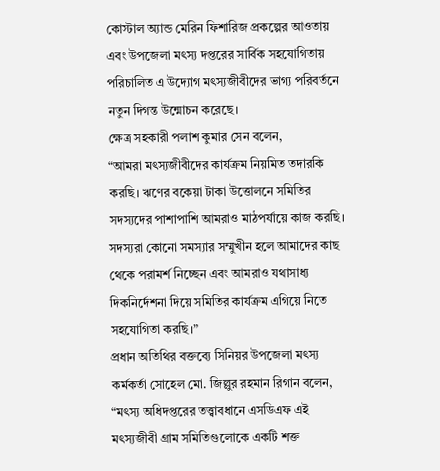কোস্টাল অ্যান্ড মেরিন ফিশারিজ প্রকল্পের আওতায় এবং উপজেলা মৎস্য দপ্তরের সার্বিক সহযোগিতায় পরিচালিত এ উদ্যোগ মৎস্যজীবীদের ভাগ্য পরিবর্তনে নতুন দিগন্ত উন্মোচন করেছে।
ক্ষেত্র সহকারী পলাশ কুমার সেন বলেন,
“আমরা মৎস্যজীবীদের কার্যক্রম নিয়মিত তদারকি করছি। ঋণের বকেয়া টাকা উত্তোলনে সমিতির সদস্যদের পাশাপাশি আমরাও মাঠপর্যায়ে কাজ করছি। সদস্যরা কোনো সমস্যার সম্মুখীন হলে আমাদের কাছ থেকে পরামর্শ নিচ্ছেন এবং আমরাও যথাসাধ্য দিকনির্দেশনা দিয়ে সমিতির কার্যক্রম এগিয়ে নিতে সহযোগিতা করছি।”
প্রধান অতিথির বক্তব্যে সিনিয়র উপজেলা মৎস্য কর্মকর্তা সোহেল মো. জিল্লুর রহমান রিগান বলেন,
“মৎস্য অধিদপ্তরের তত্ত্বাবধানে এসডিএফ এই মৎস্যজীবী গ্রাম সমিতিগুলোকে একটি শক্ত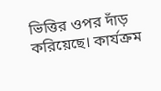ভিত্তির ওপর দাঁড় করিয়েছে। কার্যক্রম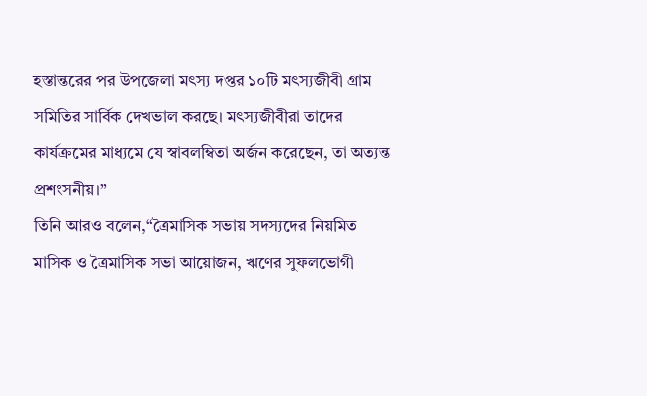হস্তান্তরের পর উপজেলা মৎস্য দপ্তর ১০টি মৎস্যজীবী গ্রাম সমিতির সার্বিক দেখভাল করছে। মৎস্যজীবীরা তাদের কার্যক্রমের মাধ্যমে যে স্বাবলম্বিতা অর্জন করেছেন, তা অত্যন্ত প্রশংসনীয়।”
তিনি আরও বলেন,“ত্রৈমাসিক সভায় সদস্যদের নিয়মিত মাসিক ও ত্রৈমাসিক সভা আয়োজন, ঋণের সুফলভোগী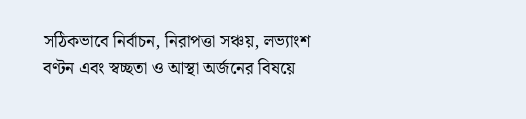সঠিকভাবে নির্বাচন, নিরাপত্তা সঞ্চয়, লভ্যাংশ বণ্টন এবং স্বচ্ছতা ও আস্থা অর্জনের বিষয়ে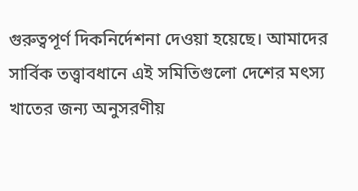গুরুত্বপূর্ণ দিকনির্দেশনা দেওয়া হয়েছে। আমাদের সার্বিক তত্ত্বাবধানে এই সমিতিগুলো দেশের মৎস্য খাতের জন্য অনুসরণীয়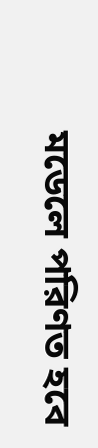মডেলে পরিণত হবে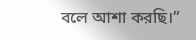বলে আশা করছি।”